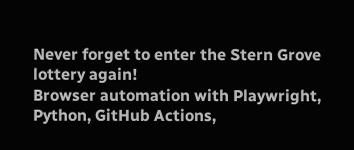Never forget to enter the Stern Grove lottery again!
Browser automation with Playwright, Python, GitHub Actions,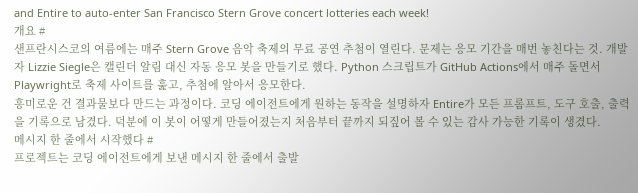and Entire to auto-enter San Francisco Stern Grove concert lotteries each week!
개요 #
샌프란시스코의 여름에는 매주 Stern Grove 음악 축제의 무료 공연 추첨이 열린다. 문제는 응모 기간을 매번 놓친다는 것. 개발자 Lizzie Siegle은 캘린더 알림 대신 자동 응모 봇을 만들기로 했다. Python 스크립트가 GitHub Actions에서 매주 돌면서 Playwright로 축제 사이트를 훑고, 추첨에 알아서 응모한다.
흥미로운 건 결과물보다 만드는 과정이다. 코딩 에이전트에게 원하는 동작을 설명하자 Entire가 모든 프롬프트, 도구 호출, 출력을 기록으로 남겼다. 덕분에 이 봇이 어떻게 만들어졌는지 처음부터 끝까지 되짚어 볼 수 있는 감사 가능한 기록이 생겼다.
메시지 한 줄에서 시작했다 #
프로젝트는 코딩 에이전트에게 보낸 메시지 한 줄에서 출발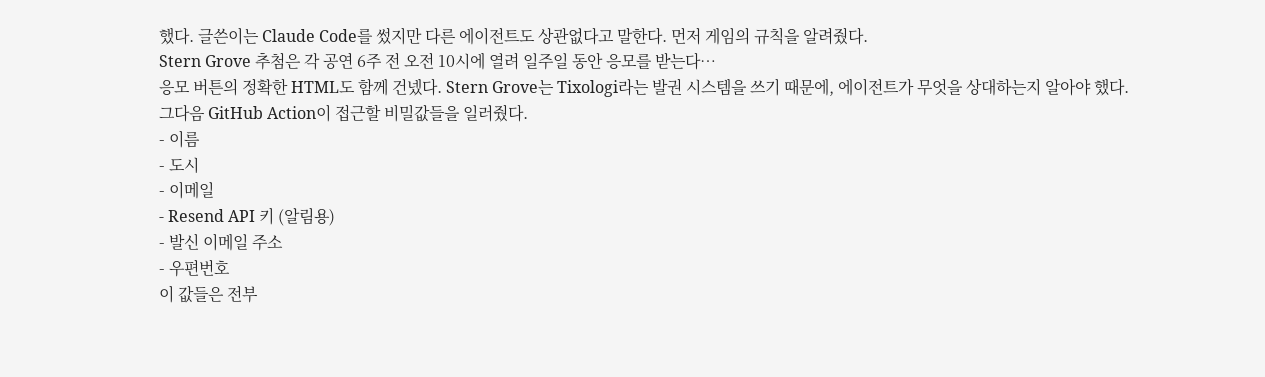했다. 글쓴이는 Claude Code를 썼지만 다른 에이전트도 상관없다고 말한다. 먼저 게임의 규칙을 알려줬다.
Stern Grove 추첨은 각 공연 6주 전 오전 10시에 열려 일주일 동안 응모를 받는다…
응모 버튼의 정확한 HTML도 함께 건넸다. Stern Grove는 Tixologi라는 발권 시스템을 쓰기 때문에, 에이전트가 무엇을 상대하는지 알아야 했다.
그다음 GitHub Action이 접근할 비밀값들을 일러줬다.
- 이름
- 도시
- 이메일
- Resend API 키 (알림용)
- 발신 이메일 주소
- 우편번호
이 값들은 전부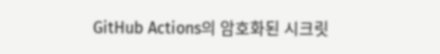GitHub Actions의 암호화된 시크릿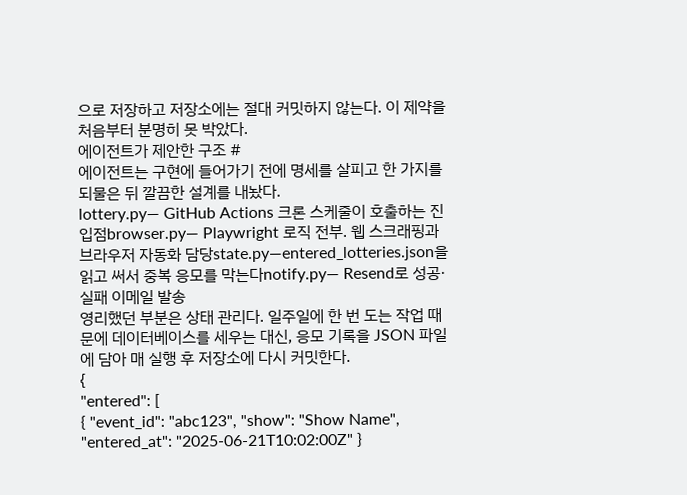으로 저장하고 저장소에는 절대 커밋하지 않는다. 이 제약을 처음부터 분명히 못 박았다.
에이전트가 제안한 구조 #
에이전트는 구현에 들어가기 전에 명세를 살피고 한 가지를 되물은 뒤 깔끔한 설계를 내놨다.
lottery.py— GitHub Actions 크론 스케줄이 호출하는 진입점browser.py— Playwright 로직 전부. 웹 스크래핑과 브라우저 자동화 담당state.py—entered_lotteries.json을 읽고 써서 중복 응모를 막는다notify.py— Resend로 성공·실패 이메일 발송
영리했던 부분은 상태 관리다. 일주일에 한 번 도는 작업 때문에 데이터베이스를 세우는 대신, 응모 기록을 JSON 파일에 담아 매 실행 후 저장소에 다시 커밋한다.
{
"entered": [
{ "event_id": "abc123", "show": "Show Name", "entered_at": "2025-06-21T10:02:00Z" }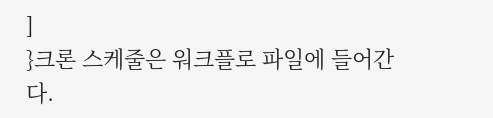]
}크론 스케줄은 워크플로 파일에 들어간다.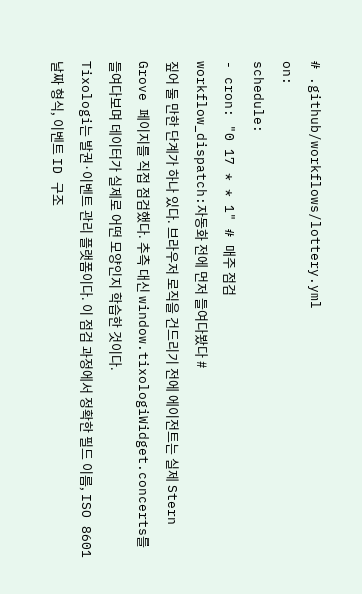# .github/workflows/lottery.yml
on:
schedule:
- cron: "0 17 * * 1" # 매주 점검
workflow_dispatch:자동화 전에 먼저 들여다봤다 #
짚어 둘 만한 단계가 하나 있다. 브라우저 로직을 건드리기 전에 에이전트는 실제 Stern Grove 페이지를 직접 점검했다. 추측 대신 window.tixologiWidget.concerts를 들여다보며 데이터가 실제로 어떤 모양인지 학습한 것이다.
Tixologi는 발권·이벤트 관리 플랫폼이다. 이 점검 과정에서 정확한 필드 이름, ISO 8601 날짜 형식, 이벤트 ID 구조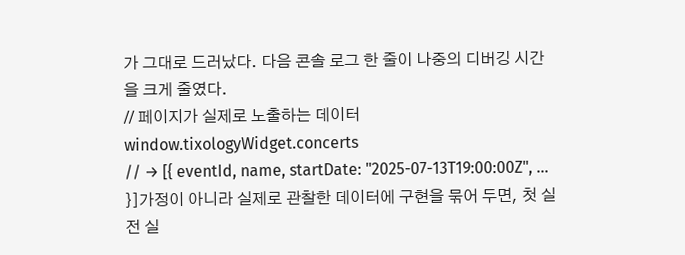가 그대로 드러났다. 다음 콘솔 로그 한 줄이 나중의 디버깅 시간을 크게 줄였다.
// 페이지가 실제로 노출하는 데이터
window.tixologyWidget.concerts
// → [{ eventId, name, startDate: "2025-07-13T19:00:00Z", ... }]가정이 아니라 실제로 관찰한 데이터에 구현을 묶어 두면, 첫 실전 실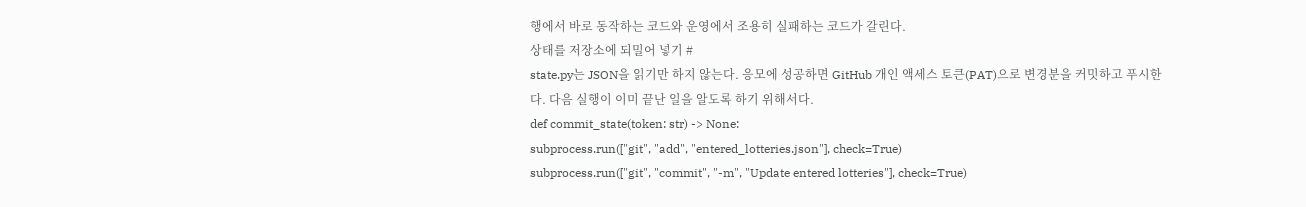행에서 바로 동작하는 코드와 운영에서 조용히 실패하는 코드가 갈린다.
상태를 저장소에 되밀어 넣기 #
state.py는 JSON을 읽기만 하지 않는다. 응모에 성공하면 GitHub 개인 액세스 토큰(PAT)으로 변경분을 커밋하고 푸시한다. 다음 실행이 이미 끝난 일을 알도록 하기 위해서다.
def commit_state(token: str) -> None:
subprocess.run(["git", "add", "entered_lotteries.json"], check=True)
subprocess.run(["git", "commit", "-m", "Update entered lotteries"], check=True)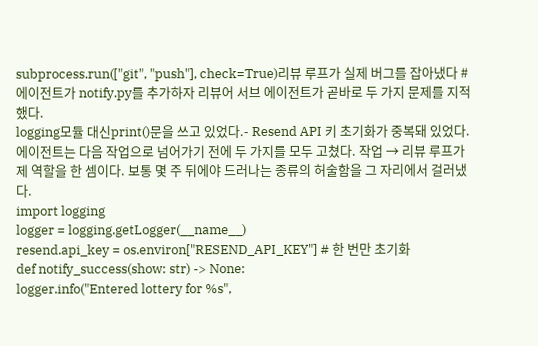subprocess.run(["git", "push"], check=True)리뷰 루프가 실제 버그를 잡아냈다 #
에이전트가 notify.py를 추가하자 리뷰어 서브 에이전트가 곧바로 두 가지 문제를 지적했다.
logging모듈 대신print()문을 쓰고 있었다.- Resend API 키 초기화가 중복돼 있었다.
에이전트는 다음 작업으로 넘어가기 전에 두 가지를 모두 고쳤다. 작업 → 리뷰 루프가 제 역할을 한 셈이다. 보통 몇 주 뒤에야 드러나는 종류의 허술함을 그 자리에서 걸러냈다.
import logging
logger = logging.getLogger(__name__)
resend.api_key = os.environ["RESEND_API_KEY"] # 한 번만 초기화
def notify_success(show: str) -> None:
logger.info("Entered lottery for %s",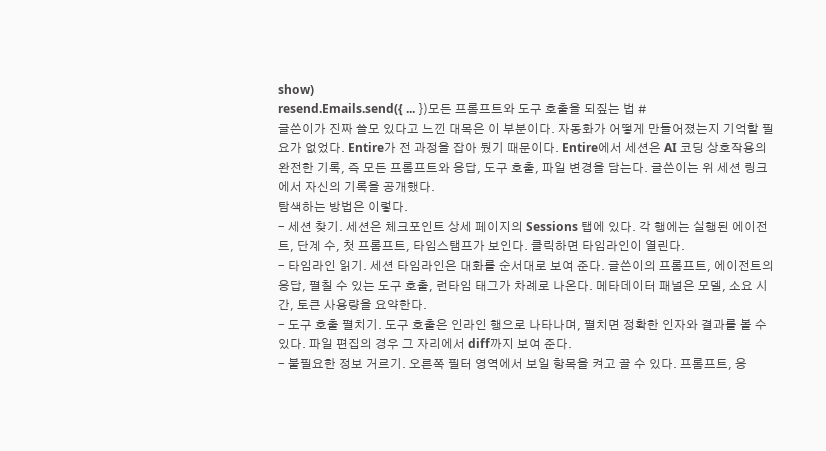show)
resend.Emails.send({ ... })모든 프롬프트와 도구 호출을 되짚는 법 #
글쓴이가 진짜 쓸모 있다고 느낀 대목은 이 부분이다. 자동화가 어떻게 만들어졌는지 기억할 필요가 없었다. Entire가 전 과정을 잡아 뒀기 때문이다. Entire에서 세션은 AI 코딩 상호작용의 완전한 기록, 즉 모든 프롬프트와 응답, 도구 호출, 파일 변경을 담는다. 글쓴이는 위 세션 링크에서 자신의 기록을 공개했다.
탐색하는 방법은 이렇다.
- 세션 찾기. 세션은 체크포인트 상세 페이지의 Sessions 탭에 있다. 각 행에는 실행된 에이전트, 단계 수, 첫 프롬프트, 타임스탬프가 보인다. 클릭하면 타임라인이 열린다.
- 타임라인 읽기. 세션 타임라인은 대화를 순서대로 보여 준다. 글쓴이의 프롬프트, 에이전트의 응답, 펼칠 수 있는 도구 호출, 런타임 태그가 차례로 나온다. 메타데이터 패널은 모델, 소요 시간, 토큰 사용량을 요약한다.
- 도구 호출 펼치기. 도구 호출은 인라인 행으로 나타나며, 펼치면 정확한 인자와 결과를 볼 수 있다. 파일 편집의 경우 그 자리에서 diff까지 보여 준다.
- 불필요한 정보 거르기. 오른쪽 필터 영역에서 보일 항목을 켜고 끌 수 있다. 프롬프트, 응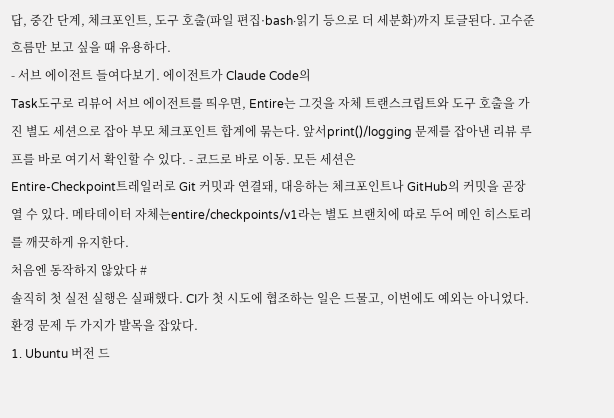답, 중간 단계, 체크포인트, 도구 호출(파일 편집·bash·읽기 등으로 더 세분화)까지 토글된다. 고수준 흐름만 보고 싶을 때 유용하다.
- 서브 에이전트 들여다보기. 에이전트가 Claude Code의
Task도구로 리뷰어 서브 에이전트를 띄우면, Entire는 그것을 자체 트랜스크립트와 도구 호출을 가진 별도 세션으로 잡아 부모 체크포인트 합계에 묶는다. 앞서print()/logging 문제를 잡아낸 리뷰 루프를 바로 여기서 확인할 수 있다. - 코드로 바로 이동. 모든 세션은
Entire-Checkpoint트레일러로 Git 커밋과 연결돼, 대응하는 체크포인트나 GitHub의 커밋을 곧장 열 수 있다. 메타데이터 자체는entire/checkpoints/v1라는 별도 브랜치에 따로 두어 메인 히스토리를 깨끗하게 유지한다.
처음엔 동작하지 않았다 #
솔직히 첫 실전 실행은 실패했다. CI가 첫 시도에 협조하는 일은 드물고, 이번에도 예외는 아니었다. 환경 문제 두 가지가 발목을 잡았다.
1. Ubuntu 버전 드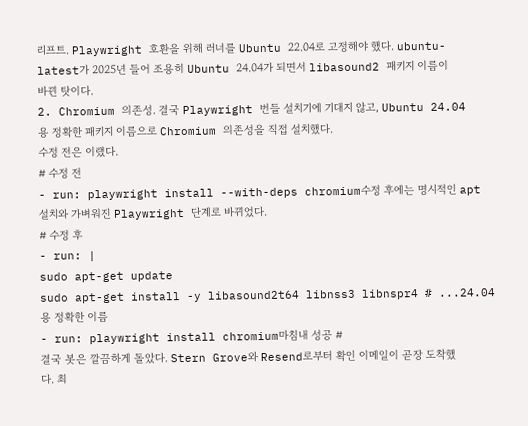리프트. Playwright 호환을 위해 러너를 Ubuntu 22.04로 고정해야 했다. ubuntu-latest가 2025년 들어 조용히 Ubuntu 24.04가 되면서 libasound2 패키지 이름이 바뀐 탓이다.
2. Chromium 의존성. 결국 Playwright 번들 설치기에 기대지 않고, Ubuntu 24.04용 정확한 패키지 이름으로 Chromium 의존성을 직접 설치했다.
수정 전은 이랬다.
# 수정 전
- run: playwright install --with-deps chromium수정 후에는 명시적인 apt 설치와 가벼워진 Playwright 단계로 바뀌었다.
# 수정 후
- run: |
sudo apt-get update
sudo apt-get install -y libasound2t64 libnss3 libnspr4 # ...24.04용 정확한 이름
- run: playwright install chromium마침내 성공 #
결국 봇은 깔끔하게 돌았다. Stern Grove와 Resend로부터 확인 이메일이 곧장 도착했다. 최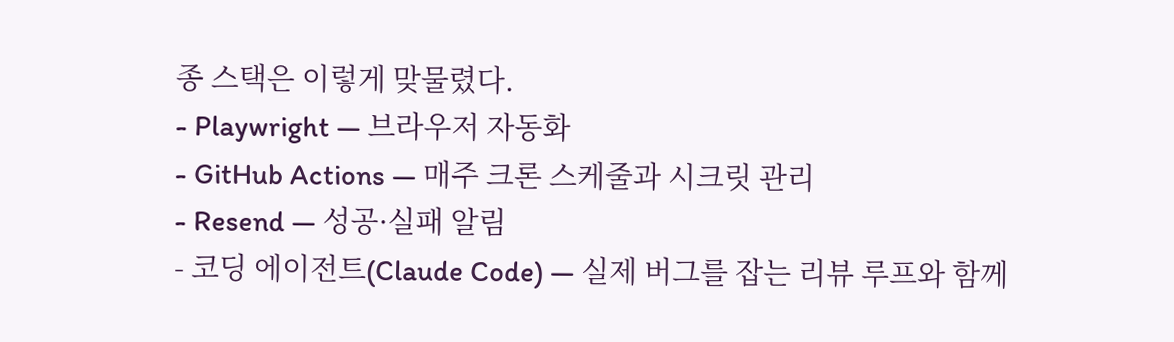종 스택은 이렇게 맞물렸다.
- Playwright — 브라우저 자동화
- GitHub Actions — 매주 크론 스케줄과 시크릿 관리
- Resend — 성공·실패 알림
- 코딩 에이전트(Claude Code) — 실제 버그를 잡는 리뷰 루프와 함께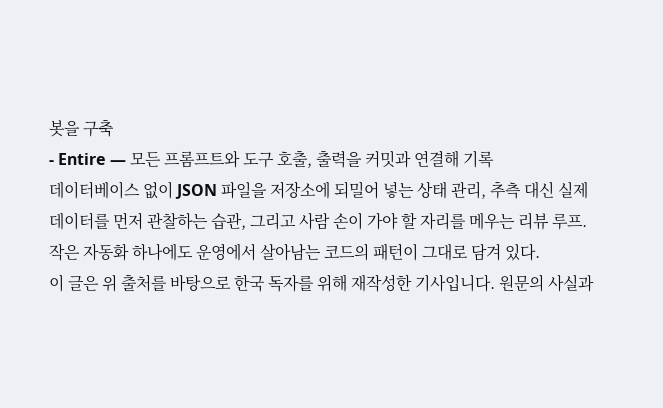봇을 구축
- Entire — 모든 프롬프트와 도구 호출, 출력을 커밋과 연결해 기록
데이터베이스 없이 JSON 파일을 저장소에 되밀어 넣는 상태 관리, 추측 대신 실제 데이터를 먼저 관찰하는 습관, 그리고 사람 손이 가야 할 자리를 메우는 리뷰 루프. 작은 자동화 하나에도 운영에서 살아남는 코드의 패턴이 그대로 담겨 있다.
이 글은 위 출처를 바탕으로 한국 독자를 위해 재작성한 기사입니다. 원문의 사실과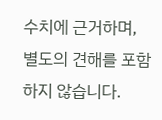수치에 근거하며, 별도의 견해를 포함하지 않습니다.